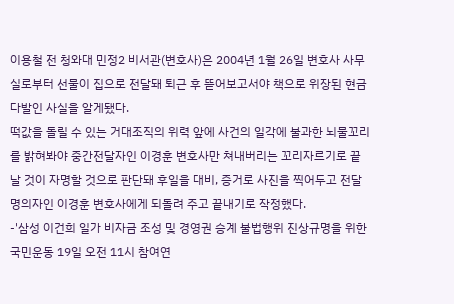이용철 전 청와대 민정2 비서관(변호사)은 2004년 1월 26일 변호사 사무실로부터 선물이 집으로 전달돼 퇴근 후 뜯어보고서야 책으로 위장된 현금다발인 사실을 알게됐다.
떡값을 돌릴 수 있는 거대조직의 위력 앞에 사건의 일각에 불과한 뇌물꼬리를 밝혀봐야 중간전달자인 이경훈 변호사만 쳐내버리는 꼬리자르기로 끝날 것이 자명할 것으로 판단돼 후일을 대비, 증거로 사진을 찍어두고 전달명의자인 이경훈 변호사에게 되돌려 주고 끝내기로 작정했다.
-'삼성 이건희 일가 비자금 조성 및 경영권 승계 불법행위 진상규명을 위한 국민운동 19일 오전 11시 참여연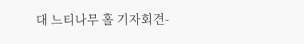대 느티나무 홀 기자회견-